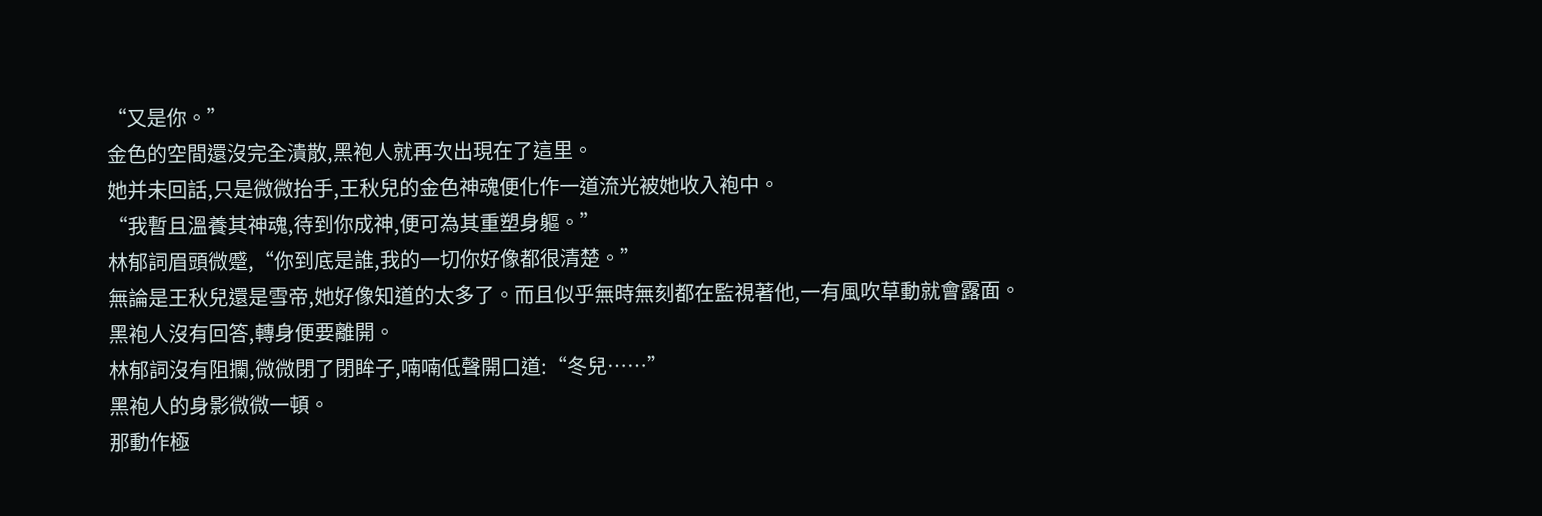“又是你。”
金色的空間還沒完全潰散,黑袍人就再次出現在了這里。
她并未回話,只是微微抬手,王秋兒的金色神魂便化作一道流光被她收入袍中。
“我暫且溫養其神魂,待到你成神,便可為其重塑身軀。”
林郁詞眉頭微蹙,“你到底是誰,我的一切你好像都很清楚。”
無論是王秋兒還是雪帝,她好像知道的太多了。而且似乎無時無刻都在監視著他,一有風吹草動就會露面。
黑袍人沒有回答,轉身便要離開。
林郁詞沒有阻攔,微微閉了閉眸子,喃喃低聲開口道:“冬兒……”
黑袍人的身影微微一頓。
那動作極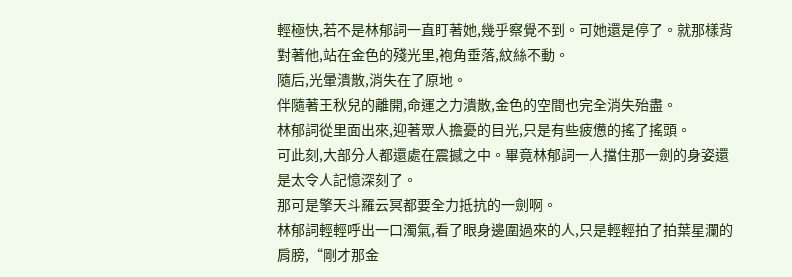輕極快,若不是林郁詞一直盯著她,幾乎察覺不到。可她還是停了。就那樣背對著他,站在金色的殘光里,袍角垂落,紋絲不動。
隨后,光暈潰散,消失在了原地。
伴隨著王秋兒的離開,命運之力潰散,金色的空間也完全消失殆盡。
林郁詞從里面出來,迎著眾人擔憂的目光,只是有些疲憊的搖了搖頭。
可此刻,大部分人都還處在震撼之中。畢竟林郁詞一人擋住那一劍的身姿還是太令人記憶深刻了。
那可是擎天斗羅云冥都要全力抵抗的一劍啊。
林郁詞輕輕呼出一口濁氣,看了眼身邊圍過來的人,只是輕輕拍了拍葉星瀾的肩膀,“剛才那金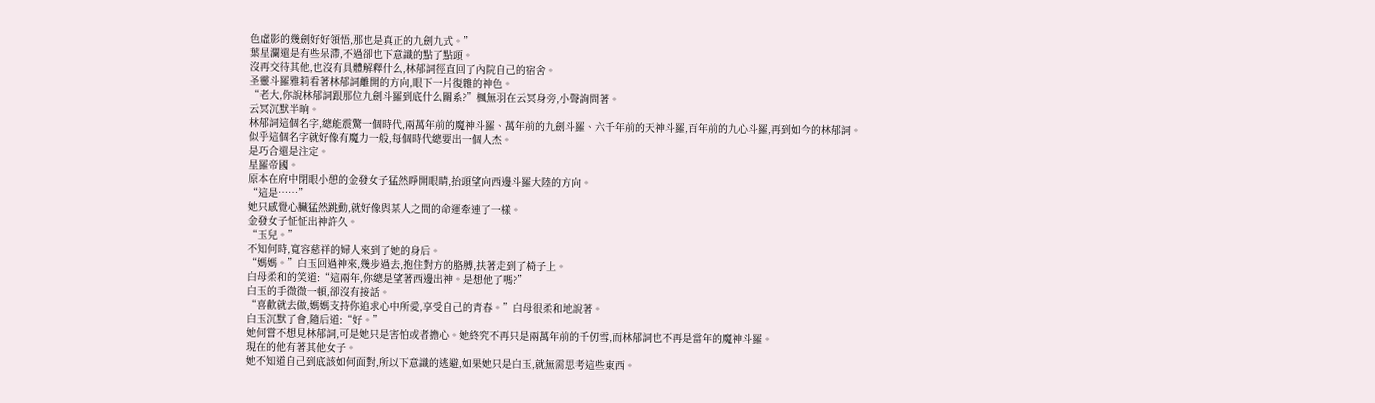色虛影的幾劍好好領悟,那也是真正的九劍九式。”
葉星瀾還是有些呆滯,不過卻也下意識的點了點頭。
沒再交待其他,也沒有具體解釋什么,林郁詞徑直回了內院自己的宿舍。
圣靈斗羅雅莉看著林郁詞離開的方向,眼下一片復雜的神色。
“老大,你說林郁詞跟那位九劍斗羅到底什么關系?”楓無羽在云冥身旁,小聲詢問著。
云冥沉默半晌。
林郁詞這個名字,總能震驚一個時代,兩萬年前的魔神斗羅、萬年前的九劍斗羅、六千年前的天神斗羅,百年前的九心斗羅,再到如今的林郁詞。
似乎這個名字就好像有魔力一般,每個時代總要出一個人杰。
是巧合還是注定。
星羅帝國。
原本在府中閉眼小憩的金發女子猛然睜開眼睛,抬頭望向西邊斗羅大陸的方向。
“這是……”
她只感覺心臟猛然跳動,就好像與某人之間的命運牽連了一樣。
金發女子怔怔出神許久。
“玉兒。”
不知何時,寬容慈祥的婦人來到了她的身后。
“媽媽。”白玉回過神來,幾步過去,抱住對方的胳膊,扶著走到了椅子上。
白母柔和的笑道:“這兩年,你總是望著西邊出神。是想他了嗎?”
白玉的手微微一頓,卻沒有接話。
“喜歡就去做,媽媽支持你追求心中所愛,享受自己的青春。”白母很柔和地說著。
白玉沉默了會,隨后道:“好。”
她何嘗不想見林郁詞,可是她只是害怕或者擔心。她終究不再只是兩萬年前的千仞雪,而林郁詞也不再是當年的魔神斗羅。
現在的他有著其他女子。
她不知道自己到底該如何面對,所以下意識的逃避,如果她只是白玉,就無需思考這些東西。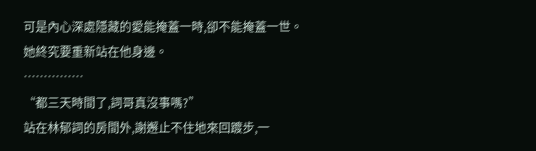可是內心深處隱藏的愛能掩蓋一時,卻不能掩蓋一世。
她終究要重新站在他身邊。
……………
“都三天時間了,詞哥真沒事嗎?”
站在林郁詞的房間外,謝邂止不住地來回踱步,一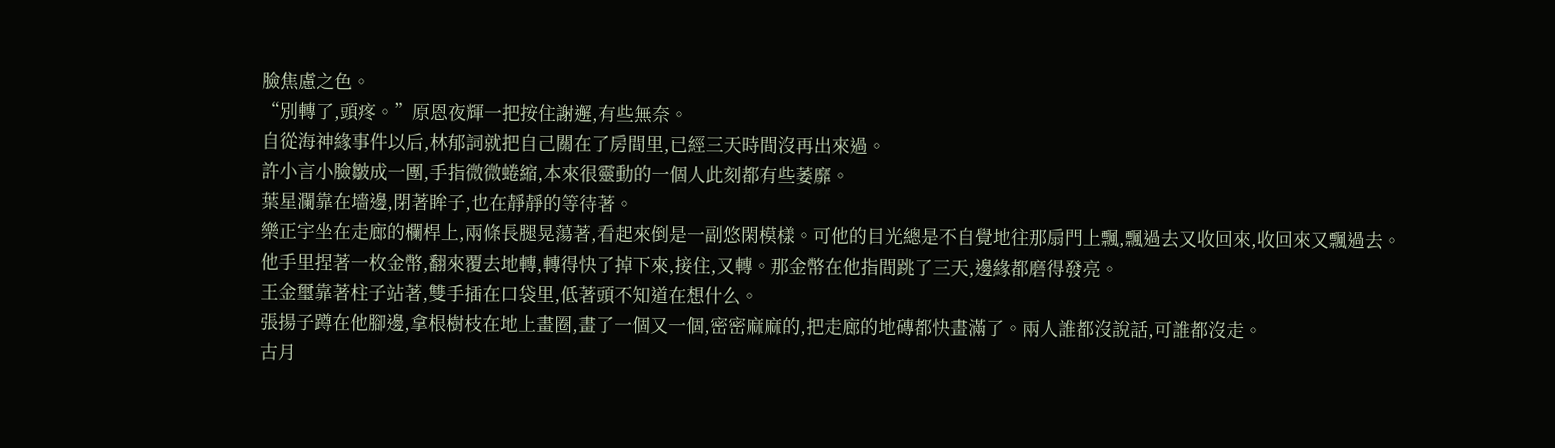臉焦慮之色。
“別轉了,頭疼。”原恩夜輝一把按住謝邂,有些無奈。
自從海神緣事件以后,林郁詞就把自己關在了房間里,已經三天時間沒再出來過。
許小言小臉皺成一團,手指微微蜷縮,本來很靈動的一個人此刻都有些萎靡。
葉星瀾靠在墻邊,閉著眸子,也在靜靜的等待著。
樂正宇坐在走廊的欄桿上,兩條長腿晃蕩著,看起來倒是一副悠閑模樣。可他的目光總是不自覺地往那扇門上飄,飄過去又收回來,收回來又飄過去。
他手里捏著一枚金幣,翻來覆去地轉,轉得快了掉下來,接住,又轉。那金幣在他指間跳了三天,邊緣都磨得發亮。
王金璽靠著柱子站著,雙手插在口袋里,低著頭不知道在想什么。
張揚子蹲在他腳邊,拿根樹枝在地上畫圈,畫了一個又一個,密密麻麻的,把走廊的地磚都快畫滿了。兩人誰都沒說話,可誰都沒走。
古月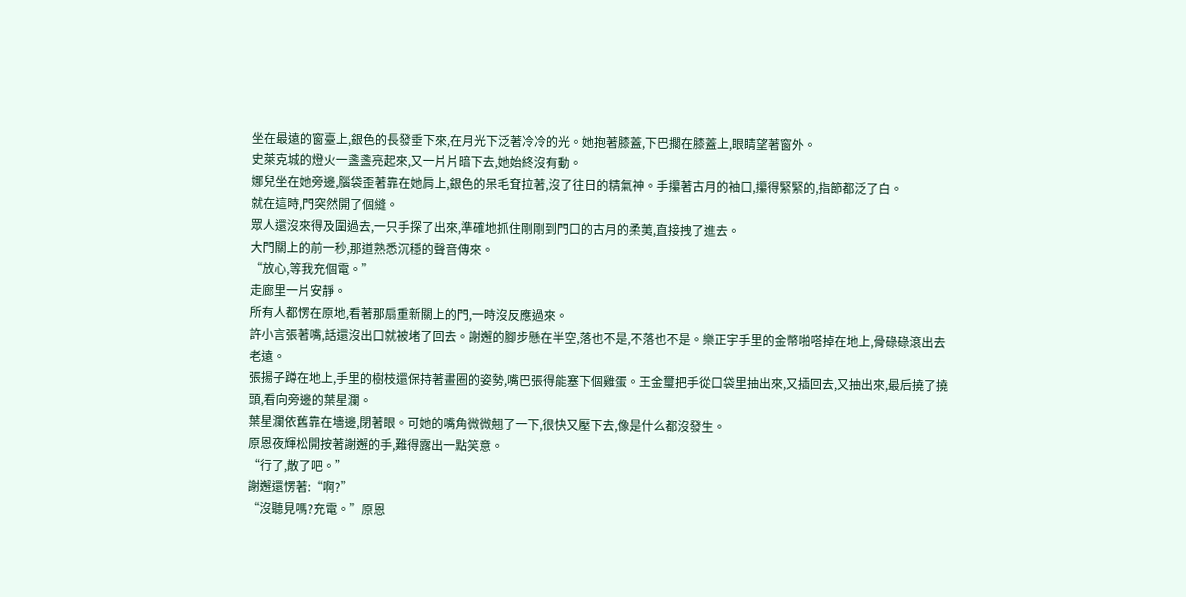坐在最遠的窗臺上,銀色的長發垂下來,在月光下泛著冷冷的光。她抱著膝蓋,下巴擱在膝蓋上,眼睛望著窗外。
史萊克城的燈火一盞盞亮起來,又一片片暗下去,她始終沒有動。
娜兒坐在她旁邊,腦袋歪著靠在她肩上,銀色的呆毛耷拉著,沒了往日的精氣神。手攥著古月的袖口,攥得緊緊的,指節都泛了白。
就在這時,門突然開了個縫。
眾人還沒來得及圍過去,一只手探了出來,準確地抓住剛剛到門口的古月的柔荑,直接拽了進去。
大門關上的前一秒,那道熟悉沉穩的聲音傳來。
“放心,等我充個電。”
走廊里一片安靜。
所有人都愣在原地,看著那扇重新關上的門,一時沒反應過來。
許小言張著嘴,話還沒出口就被堵了回去。謝邂的腳步懸在半空,落也不是,不落也不是。樂正宇手里的金幣啪嗒掉在地上,骨碌碌滾出去老遠。
張揚子蹲在地上,手里的樹枝還保持著畫圈的姿勢,嘴巴張得能塞下個雞蛋。王金璽把手從口袋里抽出來,又插回去,又抽出來,最后撓了撓頭,看向旁邊的葉星瀾。
葉星瀾依舊靠在墻邊,閉著眼。可她的嘴角微微翹了一下,很快又壓下去,像是什么都沒發生。
原恩夜輝松開按著謝邂的手,難得露出一點笑意。
“行了,散了吧。”
謝邂還愣著:“啊?”
“沒聽見嗎?充電。”原恩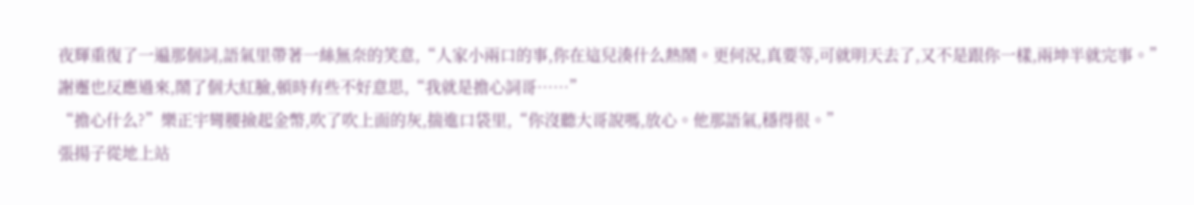夜輝重復了一遍那個詞,語氣里帶著一絲無奈的笑意,“人家小兩口的事,你在這兒湊什么熱鬧。更何況,真要等,可就明天去了,又不是跟你一樣,兩坤半就完事。”
謝邂也反應過來,鬧了個大紅臉,頓時有些不好意思,“我就是擔心詞哥……”
“擔心什么?”樂正宇彎腰撿起金幣,吹了吹上面的灰,揣進口袋里,“你沒聽大哥說嗎,放心。他那語氣,穩得很。”
張揚子從地上站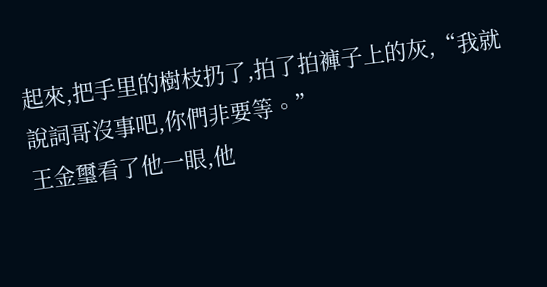起來,把手里的樹枝扔了,拍了拍褲子上的灰,“我就說詞哥沒事吧,你們非要等。”
王金璽看了他一眼,他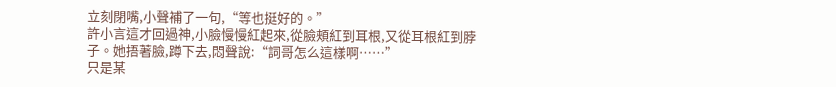立刻閉嘴,小聲補了一句,“等也挺好的。”
許小言這才回過神,小臉慢慢紅起來,從臉頰紅到耳根,又從耳根紅到脖子。她捂著臉,蹲下去,悶聲說:“詞哥怎么這樣啊……”
只是某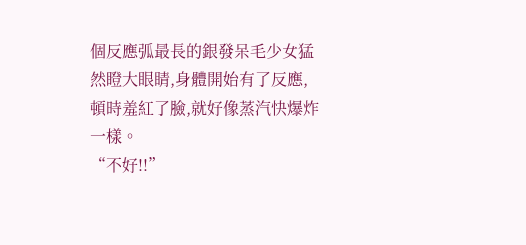個反應弧最長的銀發呆毛少女猛然瞪大眼睛,身體開始有了反應,頓時羞紅了臉,就好像蒸汽快爆炸一樣。
“不好!!”